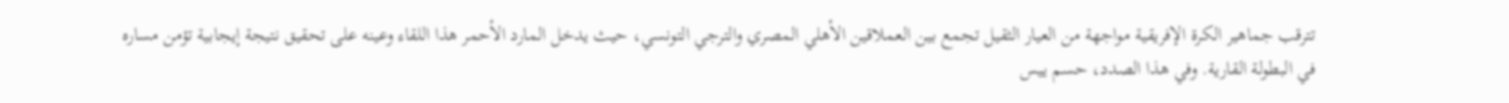تترقب جماهير الكرة الإفريقية مواجهة من العيار الثقيل تجمع بين العملاقين الأهلي المصري والترجي التونسي، حيث يدخل المارد الأحمر هذا اللقاء وعينه على تحقيق نتيجة إيجابية تؤمن مساره في البطولة القارية. وفي هذا الصدد، حسم ييس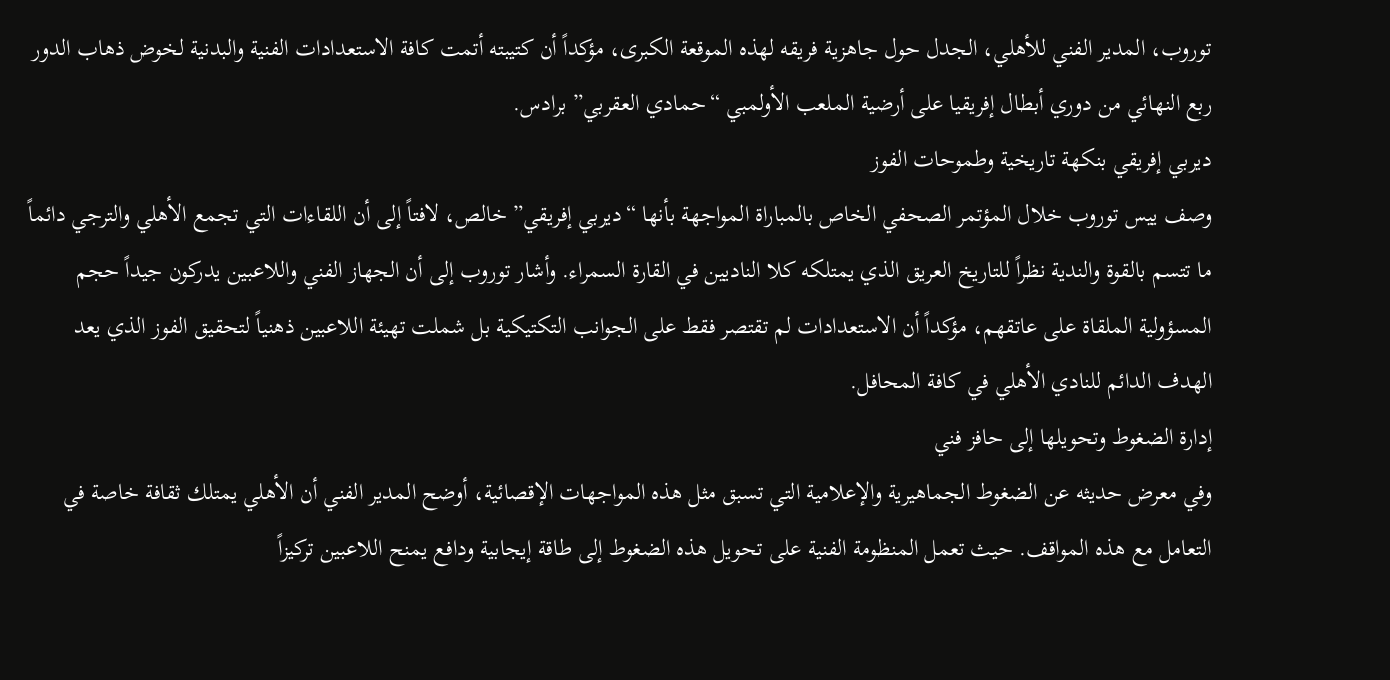توروب، المدير الفني للأهلي، الجدل حول جاهزية فريقه لهذه الموقعة الكبرى، مؤكداً أن كتيبته أتمت كافة الاستعدادات الفنية والبدنية لخوض ذهاب الدور ربع النهائي من دوري أبطال إفريقيا على أرضية الملعب الأولمبي “حمادي العقربي” برادس.
ديربي إفريقي بنكهة تاريخية وطموحات الفوز
وصف ييس توروب خلال المؤتمر الصحفي الخاص بالمباراة المواجهة بأنها “ديربي إفريقي” خالص، لافتاً إلى أن اللقاءات التي تجمع الأهلي والترجي دائماً ما تتسم بالقوة والندية نظراً للتاريخ العريق الذي يمتلكه كلا الناديين في القارة السمراء. وأشار توروب إلى أن الجهاز الفني واللاعبين يدركون جيداً حجم المسؤولية الملقاة على عاتقهم، مؤكداً أن الاستعدادات لم تقتصر فقط على الجوانب التكتيكية بل شملت تهيئة اللاعبين ذهنياً لتحقيق الفوز الذي يعد الهدف الدائم للنادي الأهلي في كافة المحافل.
إدارة الضغوط وتحويلها إلى حافز فني
وفي معرض حديثه عن الضغوط الجماهيرية والإعلامية التي تسبق مثل هذه المواجهات الإقصائية، أوضح المدير الفني أن الأهلي يمتلك ثقافة خاصة في التعامل مع هذه المواقف. حيث تعمل المنظومة الفنية على تحويل هذه الضغوط إلى طاقة إيجابية ودافع يمنح اللاعبين تركيزاً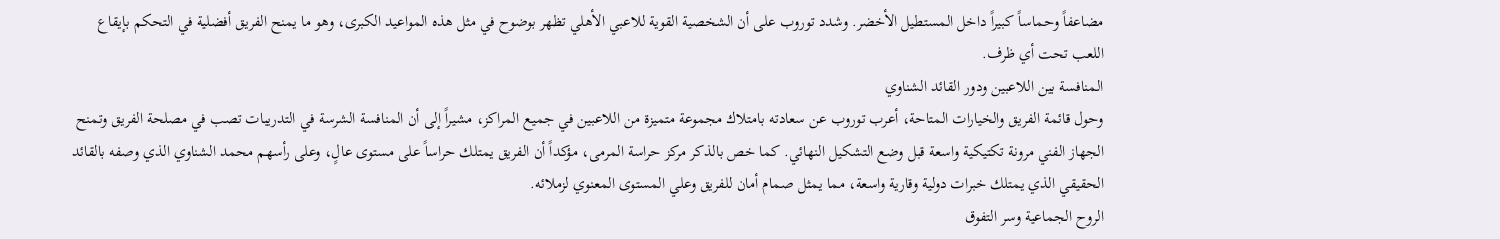مضاعفاً وحماساً كبيراً داخل المستطيل الأخضر. وشدد توروب على أن الشخصية القوية للاعبي الأهلي تظهر بوضوح في مثل هذه المواعيد الكبرى، وهو ما يمنح الفريق أفضلية في التحكم بإيقاع اللعب تحت أي ظرف.
المنافسة بين اللاعبين ودور القائد الشناوي
وحول قائمة الفريق والخيارات المتاحة، أعرب توروب عن سعادته بامتلاك مجموعة متميزة من اللاعبين في جميع المراكز، مشيراً إلى أن المنافسة الشرسة في التدريبات تصب في مصلحة الفريق وتمنح الجهاز الفني مرونة تكتيكية واسعة قبل وضع التشكيل النهائي. كما خص بالذكر مركز حراسة المرمى، مؤكداً أن الفريق يمتلك حراساً على مستوى عالٍ، وعلى رأسهم محمد الشناوي الذي وصفه بالقائد الحقيقي الذي يمتلك خبرات دولية وقارية واسعة، مما يمثل صمام أمان للفريق وعلي المستوى المعنوي لزملائه.
الروح الجماعية وسر التفوق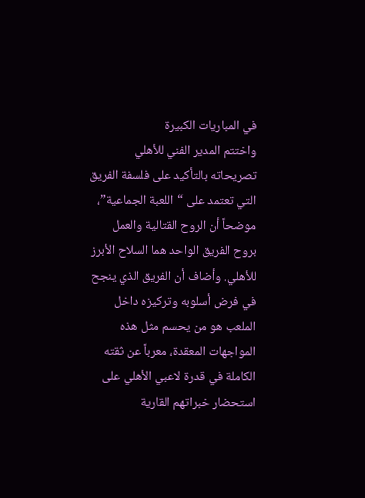في المباريات الكبيرة
واختتم المدير الفني للأهلي تصريحاته بالتأكيد على فلسفة الفريق التي تعتمد على “اللعبة الجماعية”، موضحاً أن الروح القتالية والعمل بروح الفريق الواحد هما السلاح الأبرز للأهلي. وأضاف أن الفريق الذي ينجح في فرض أسلوبه وتركيزه داخل الملعب هو من يحسم مثل هذه المواجهات المعقدة، معرباً عن ثقته الكاملة في قدرة لاعبي الأهلي على استحضار خبراتهم القارية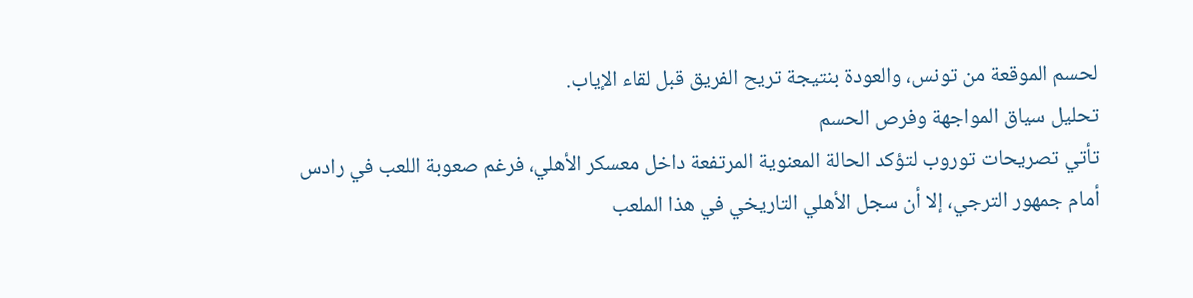لحسم الموقعة من تونس، والعودة بنتيجة تريح الفريق قبل لقاء الإياب.
تحليل سياق المواجهة وفرص الحسم
تأتي تصريحات توروب لتؤكد الحالة المعنوية المرتفعة داخل معسكر الأهلي، فرغم صعوبة اللعب في رادس أمام جمهور الترجي، إلا أن سجل الأهلي التاريخي في هذا الملعب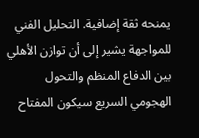يمنحه ثقة إضافية. التحليل الفني للمواجهة يشير إلى أن توازن الأهلي بين الدفاع المنظم والتحول الهجومي السريع سيكون المفتاح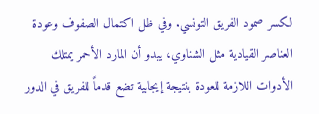لكسر صمود الفريق التونسي. وفي ظل اكتمال الصفوف وعودة العناصر القيادية مثل الشناوي، يبدو أن المارد الأحمر يمتلك الأدوات اللازمة للعودة بنتيجة إيجابية تضع قدماً للفريق في الدور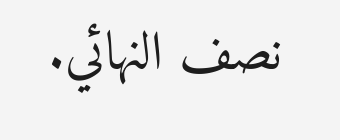نصف النهائي.